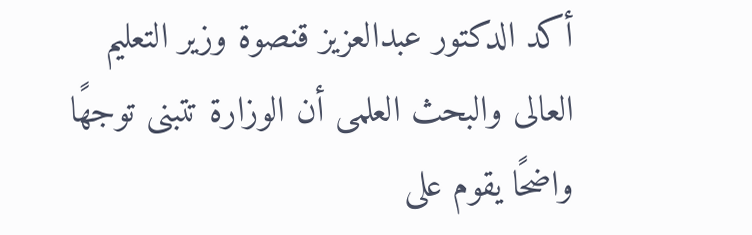أكد الدكتور عبدالعزيز قنصوة وزير التعليم العالى والبحث العلمى أن الوزارة تتبنى توجهًا واضحًا يقوم على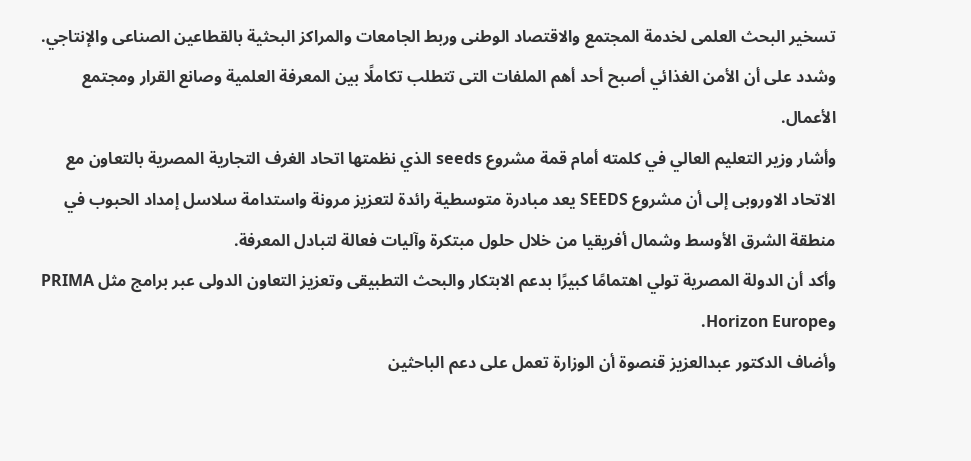تسخير البحث العلمى لخدمة المجتمع والاقتصاد الوطنى وربط الجامعات والمراكز البحثية بالقطاعين الصناعى والإنتاجي.
وشدد على أن الأمن الغذائي أصبح أحد أهم الملفات التى تتطلب تكاملًا بين المعرفة العلمية وصانع القرار ومجتمع الأعمال.
وأشار وزير التعليم العالي في كلمته أمام قمة مشروع seeds الذي نظمتها اتحاد الغرف التجارية المصرية بالتعاون مع الاتحاد الاوروبى إلى أن مشروع SEEDS يعد مبادرة متوسطية رائدة لتعزيز مرونة واستدامة سلاسل إمداد الحبوب في منطقة الشرق الأوسط وشمال أفريقيا من خلال حلول مبتكرة وآليات فعالة لتبادل المعرفة.
وأكد أن الدولة المصرية تولي اهتمامًا كبيرًا بدعم الابتكار والبحث التطبيقى وتعزيز التعاون الدولى عبر برامج مثل PRIMA وHorizon Europe.
وأضاف الدكتور عبدالعزيز قنصوة أن الوزارة تعمل على دعم الباحثين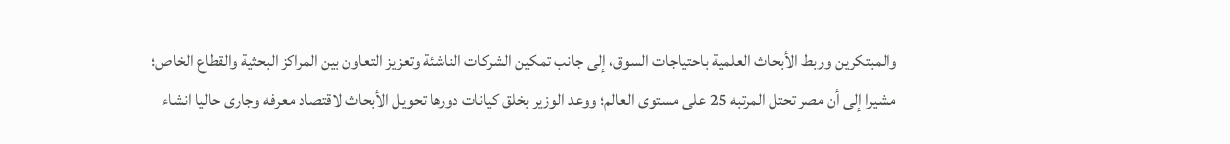والمبتكرين وربط الأبحاث العلمية باحتياجات السوق، إلى جانب تمكين الشركات الناشئة وتعزيز التعاون بين المراكز البحثية والقطاع الخاص؛ مشيرا إلى أن مصر تحتل المرتبه 25 على مستوى العالم؛ ووعد الوزير بخلق كيانات دورها تحويل الأبحاث لاقتصاد معرفه وجارى حاليا انشاء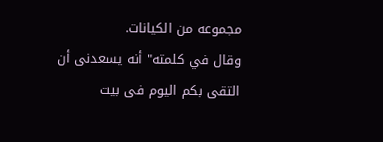مجموعه من الكيانات.
وقال في كلمته" أنه يسعدنى أن التقى بكم اليوم فى بيت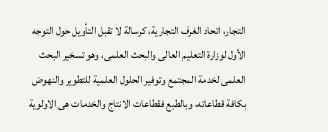التجار، اتحاد الغرف التجارية، كرسالة لا تقبل التأويل حول التوجه الأول لوزارة التعليم العالى والبحث العلمى، وهو تسخير البحث العلمى لخدمة المجتمع وتوفير الحلول العلمية للتطوير والنهوض بكافة قطاعاته، وبالطبع فقطاعات الانتاج والخدمات هى الاولوية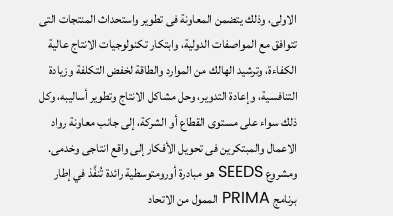الاولى، وذلك يتضمن المعاونة فى تطوير واستحداث المنتجات التى تتوافق مع المواصفات الدولية، وابتكار تكنولوجيات الانتاج عالية الكفاءة، وترشيد الهالك من الموارد والطاقة لخفض التكلفة وزيادة التنافسية، وإعادة التدوير، وحل مشاكل الانتاج وتطوير أساليبه، وكل ذلك سواء على مستوى القطاع أو الشركة، إلى جانب معاونة رواد الاعمال والمبتكرين فى تحويل الأفكار إلى واقع انتاجى وخدمى.
ومشروع SEEDS هو مبادرة أورومتوسطية رائدة تُنفَّذ في إطار برنامج PRIMA الممول من الاتحاد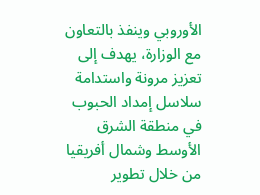الأوروبي وينفذ بالتعاون مع الوزارة، يهدف إلى تعزيز مرونة واستدامة سلاسل إمداد الحبوب في منطقة الشرق الأوسط وشمال أفريقيا من خلال تطوير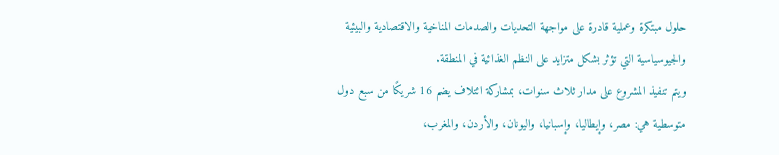حلول مبتكرة وعملية قادرة على مواجهة التحديات والصدمات المناخية والاقتصادية والبيئية والجيوسياسية التي تؤثر بشكل متزايد على النظم الغذائية في المنطقة.
ويتم تنفيذ المشروع على مدار ثلاث سنوات، بمشاركة ائتلاف يضم 16 شريكًا من سبع دول متوسطية هي: مصر، وإيطاليا، وإسبانيا، واليونان، والأردن، والمغرب،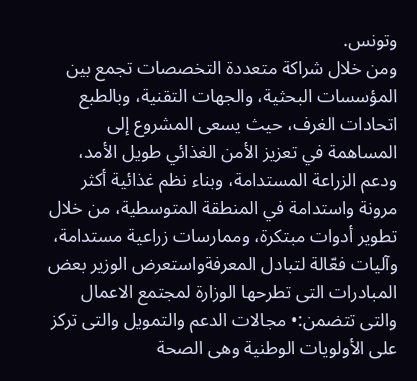وتونس.
ومن خلال شراكة متعددة التخصصات تجمع بين المؤسسات البحثية، والجهات التقنية، وبالطبع اتحادات الغرف، حيث يسعى المشروع إلى المساهمة في تعزيز الأمن الغذائي طويل الأمد، ودعم الزراعة المستدامة، وبناء نظم غذائية أكثر مرونة واستدامة في المنطقة المتوسطية، من خلال تطوير أدوات مبتكرة، وممارسات زراعية مستدامة، وآليات فعّالة لتبادل المعرفةواستعرض الوزير بعض المبادرات التى تطرحها الوزارة لمجتمع الاعمال والتى تتضمن:• مجالات الدعم والتمويل والتى تركز على الأولويات الوطنية وهى الصحة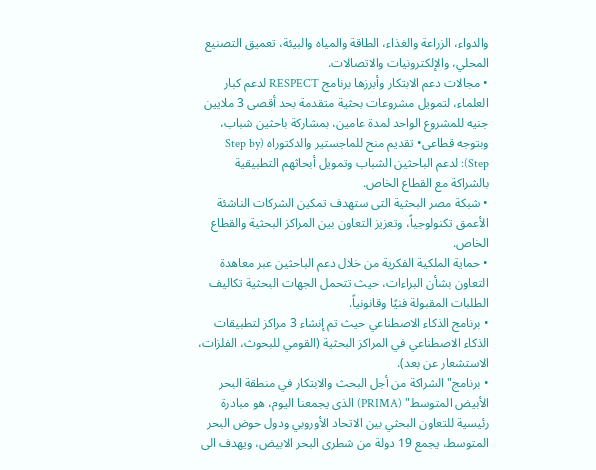والدواء، الزراعة والغذاء، الطاقة والمياه والبيئة، تعميق التصنيع المحلي، والإلكترونيات والاتصالات.
• مجالات دعم الابتكار وأبرزها برنامج RESPECT لدعم كبار العلماء، لتمويل مشروعات بحثية متقدمة بحد أقصى 3 ملايين جنيه للمشروع الواحد لمدة عامين، بمشاركة باحثين شباب، وبتوجه قطاعى• تقديم منح للماجستير والدكتوراه (Step by Step): لدعم الباحثين الشباب وتمويل أبحاثهم التطبيقية بالشراكة مع القطاع الخاص.
• شبكة مصر البحثية التى ستهدف تمكين الشركات الناشئة الأعمق تكنولوجياً، وتعزيز التعاون بين المراكز البحثية والقطاع الخاص.
• حماية الملكية الفكرية من خلال دعم الباحثين عبر معاهدة التعاون بشأن البراءات، حيث تتحمل الجهات البحثية تكاليف الطلبات المقبولة فنيًا وقانونياً.
• برنامج الذكاء الاصطناعي حيث تم إنشاء 3 مراكز لتطبيقات الذكاء الاصطناعي في المراكز البحثية (القومي للبحوث، الفلزات، الاستشعار عن بعد).
• برنامج" الشراكة من أجل البحث والابتكار في منطقة البحر الأبيض المتوسط" (PRIMA) الذى يجمعنا اليوم، هو مبادرة رئيسية للتعاون البحثي بين الاتحاد الأوروبي ودول حوض البحر المتوسط، يجمع 19 دولة من شطرى البحر الابيض، ويهدف الى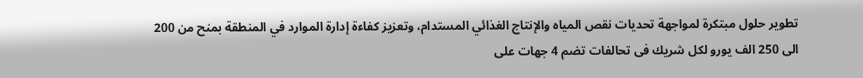تطوير حلول مبتكرة لمواجهة تحديات نقص المياه والإنتاج الغذائي المستدام، وتعزيز كفاءة إدارة الموارد في المنطقة بمنح من 200 الى 250 الف يورو لكل شريك فى تحالفات تضم 4 جهات على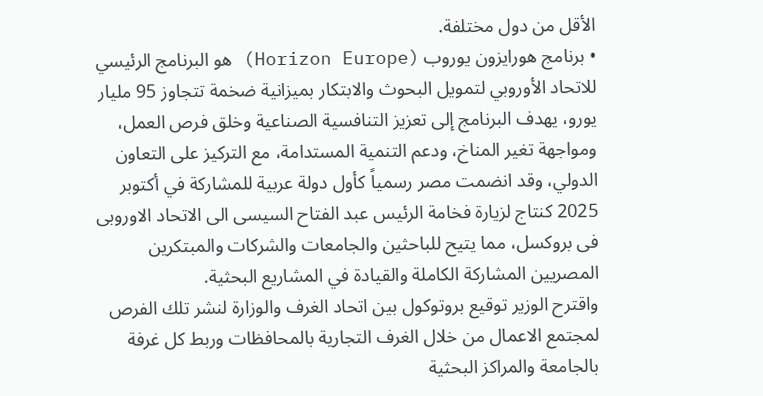الأقل من دول مختلفة.
• برنامج هورايزون يوروب (Horizon Europe) هو البرنامج الرئيسي للاتحاد الأوروبي لتمويل البحوث والابتكار بميزانية ضخمة تتجاوز 95 مليار يورو، يهدف البرنامج إلى تعزيز التنافسية الصناعية وخلق فرص العمل، ومواجهة تغير المناخ، ودعم التنمية المستدامة، مع التركيز على التعاون الدولي، وقد انضمت مصر رسمياً كأول دولة عربية للمشاركة في أكتوبر 2025 كنتاج لزيارة فخامة الرئيس عبد الفتاح السيسى الى الاتحاد الاوروبى فى بروكسل، مما يتيح للباحثين والجامعات والشركات والمبتكرين المصريين المشاركة الكاملة والقيادة في المشاريع البحثية.
واقترح الوزير توقيع بروتوكول بين اتحاد الغرف والوزارة لنشر تلك الفرص لمجتمع الاعمال من خلال الغرف التجارية بالمحافظات وربط كل غرفة بالجامعة والمراكز البحثية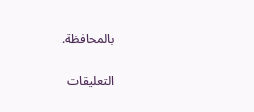بالمحافظة.

التعليقات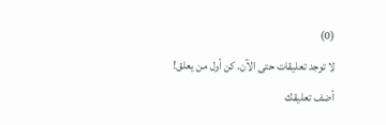(0)
لا توجد تعليقات حتى الآن. كن أول من يعلق!
أضف تعليقك